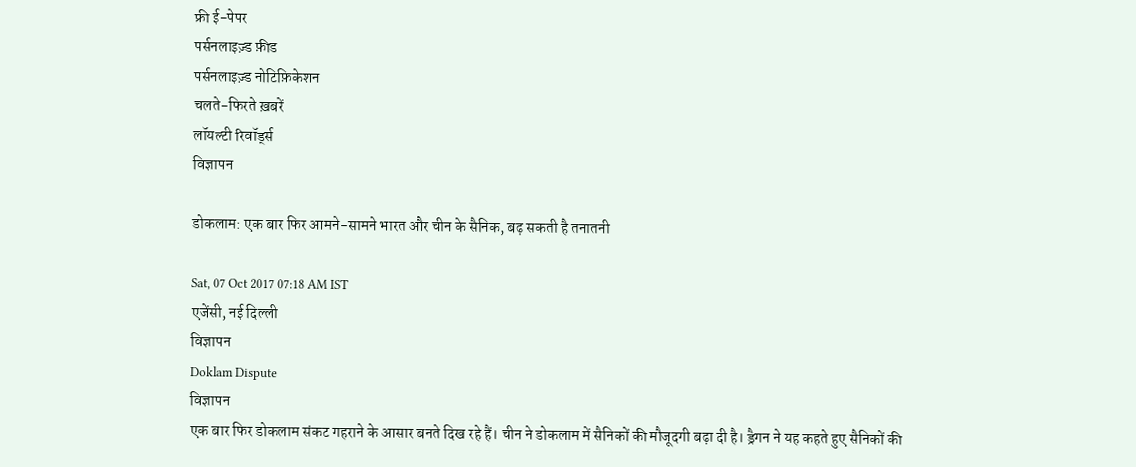फ्री ई-पेपर
पर्सनलाइज़्ड फ़ीड
पर्सनलाइज़्ड नोटिफ़िकेशन
चलते-फिरते ख़बरें
लॉयल्टी रिवॉर्ड्स
विज्ञापन

डोकलाम: एक बार फिर आमने-सामने भारत और चीन के सैनिक, बढ़ सकती है तनातनी

Sat, 07 Oct 2017 07:18 AM IST
एजेंसी, नई दिल्ली
विज्ञापन
Doklam Dispute
विज्ञापन
एक बार फिर डोकलाम संकट गहराने के आसार बनते दिख रहे हैं। चीन ने डोकलाम में सैनिकों की मौजूदगी बढ़ा दी है। ड्रैगन ने यह कहते हुए सैनिकों की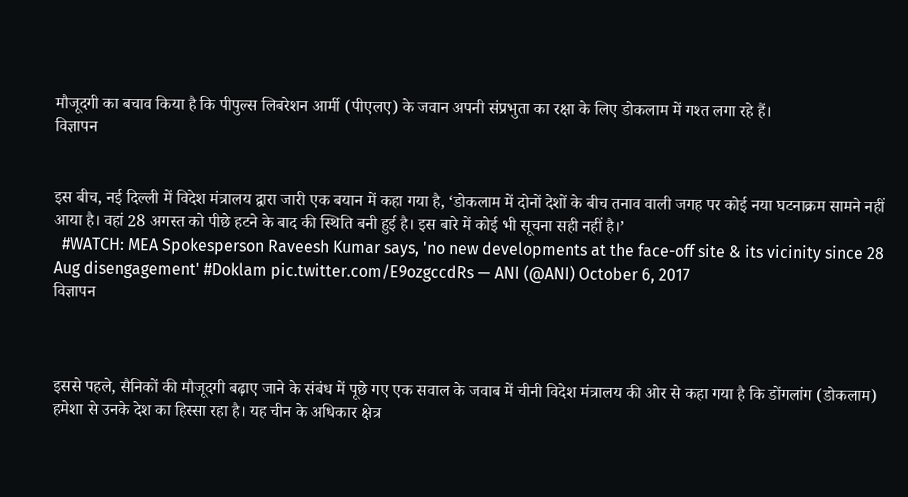मौजूदगी का बचाव किया है कि पीपुल्स लिबरेशन आर्मी (पीएलए) के जवान अपनी संप्रभुता का रक्षा के लिए डोकलाम में गश्त लगा रहे हैं।
विज्ञापन


इस बीच, नई दिल्ली में विदेश मंत्रालय द्वारा जारी एक बयान में कहा गया है, ‘डोकलाम में दोनों देशों के बीच तनाव वाली जगह पर कोई नया घटनाक्रम सामने नहीं आया है। वहां 28 अगस्त को पीछे हटने के बाद की स्थिति बनी हुई है। इस बारे में कोई भी सूचना सही नहीं है।’
  #WATCH: MEA Spokesperson Raveesh Kumar says, 'no new developments at the face-off site & its vicinity since 28 Aug disengagement' #Doklam pic.twitter.com/E9ozgccdRs — ANI (@ANI) October 6, 2017
विज्ञापन



इससे पहले, सैनिकों की मौजूदगी बढ़ाए जाने के संबंध में पूछे गए एक सवाल के जवाब में चीनी विदेश मंत्रालय की ओर से कहा गया है कि डोंगलांग (डोकलाम) हमेशा से उनके देश का हिस्सा रहा है। यह चीन के अधिकार क्षेत्र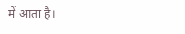में आता है।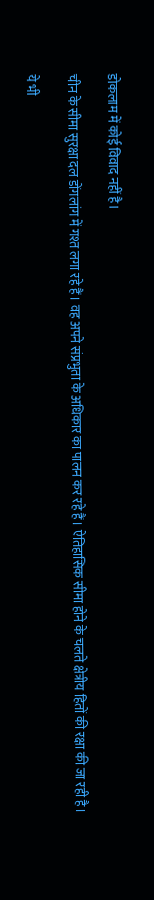डोकलाम में कोई विवाद नहीं है।

चीन के सीमा सुरक्षा दल डोंगलांग में गश्त लगा रहे हैं। वह अपने संप्रभुता के अधिकार का पालन कर रहे हैं। ऐतिहासिक सीमा होने के चलते क्षेत्रीय हितों की रक्षा की जा रही है।

ये भी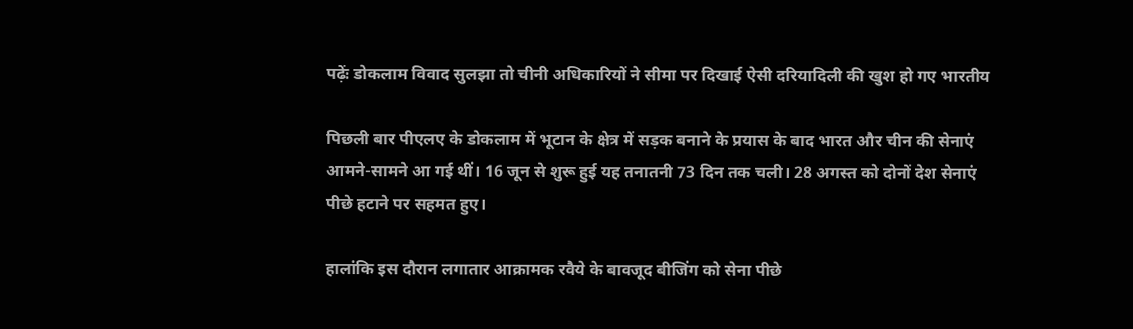पढ़ेंः डोकलाम विवाद सुलझा तो चीनी अधिकारियों ने सीमा पर दिखाई ऐसी दरियादिली की खुश हो गए भारतीय

पिछली बार पीएलए के डोकलाम में भूटान के क्षेत्र में सड़क बनाने के प्रयास के बाद भारत और चीन की सेनाएं आमने-सामने आ गई थीं। 16 जून से शुरू हुई यह तनातनी 73 दिन तक चली। 28 अगस्त को दोनों देश सेनाएं पीछे हटाने पर सहमत हुए।

हालांकि इस दौरान लगातार आक्रामक रवैये के बावजूद बीजिंग को सेना पीछे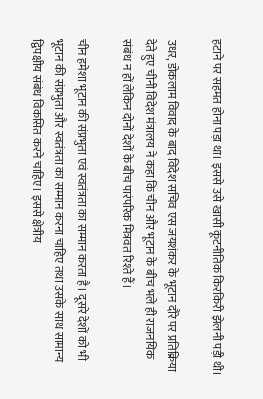हटाने पर सहमत होना पड़ा था। इससे उसे खासी कूटनीतिक किरकिरी झेलनी पड़ी थी।

उधर, डोकलाम विवाद के बाद विदेश सचिव एस जयशंकर के भूटान दौरे पर प्रतिक्रिया देते हुए चीनी विदेश मंत्रालय ने कहा कि चीन और भूटान के बीच भले ही राजनयिक संबंध न हों लेकिन दोनों देशों के बीच पारंपरिक मित्रवत रिश्ते हैं।

चीन हमेशा भूटान की संप्रभुता एवं स्वतंत्रता का सम्मान करता है। दूसरे देशों को भी भूटान की संप्रभुता और स्वतंत्रता का सम्मान करना चाहिए तथा उसके साथ सामान्य द्विपक्षीय संबंध विकसित करने चाहिए। इससे क्षेत्रीय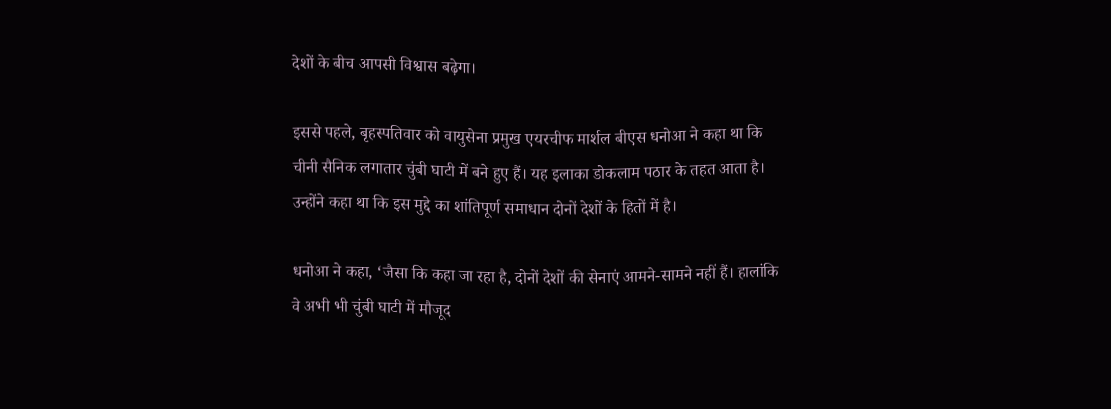देशों के बीच आपसी विश्वास बढ़ेगा।

इससे पहले, बृहस्पतिवार को वायुसेना प्रमुख एयरचीफ मार्शल बीएस धनोआ ने कहा था कि चीनी सैनिक लगातार चुंबी घाटी में बने हुए हैं। यह इलाका डोकलाम पठार के तहत आता है। उन्होंने कहा था कि इस मुद्दे का शांतिपूर्ण समाधान दोनों देशों के हितों में है।

धनोआ ने कहा, ‘जैसा कि कहा जा रहा है, दोनों देशों की सेनाएं आमने-सामने नहीं हैं। हालांकि वे अभी भी चुंबी घाटी में मौजूद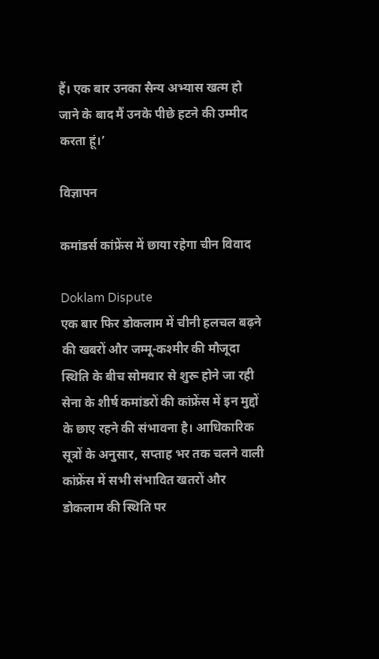हैं। एक बार उनका सैन्य अभ्यास खत्म हो जाने के बाद मैं उनके पीछे हटने की उम्मीद करता हूं।’

विज्ञापन

कमांडर्स कांफ्रेंस में छाया रहेगा चीन विवाद

Doklam Dispute
एक बार फिर डोकलाम में चीनी हलचल बढ़ने की खबरों और जम्मू-कश्मीर की मौजूदा स्थिति के बीच सोमवार से शुरू होने जा रही सेना के शीर्ष कमांडरों की कांफ्रेंस में इन मुद्दों के छाए रहने की संभावना है। आधिकारिक सूत्रों के अनुसार, सप्ताह भर तक चलने वाली कांफ्रेंस में सभी संभावित खतरों और डोकलाम की स्थिति पर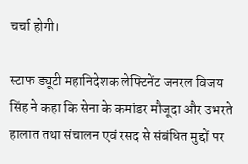चर्चा होगी।

स्टाफ ड्यूटी महानिदेशक लेफ्टिनेंट जनरल विजय सिंह ने कहा कि सेना के कमांडर मौजूदा और उभरते हालात तथा संचालन एवं रसद से संबंधित मुद्दों पर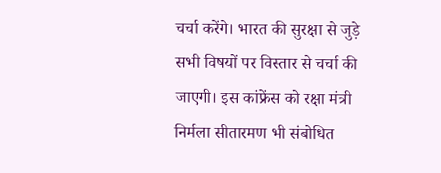चर्चा करेंगे। भारत की सुरक्षा से जुड़े सभी विषयों पर विस्तार से चर्चा की जाएगी। इस कांफ्रेंस को रक्षा मंत्री निर्मला सीतारमण भी संबोधित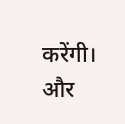करेंगी।
और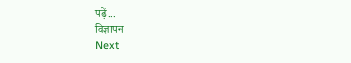पढ़ें...
विज्ञापन
Next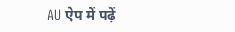AU ऐप में पढ़ें